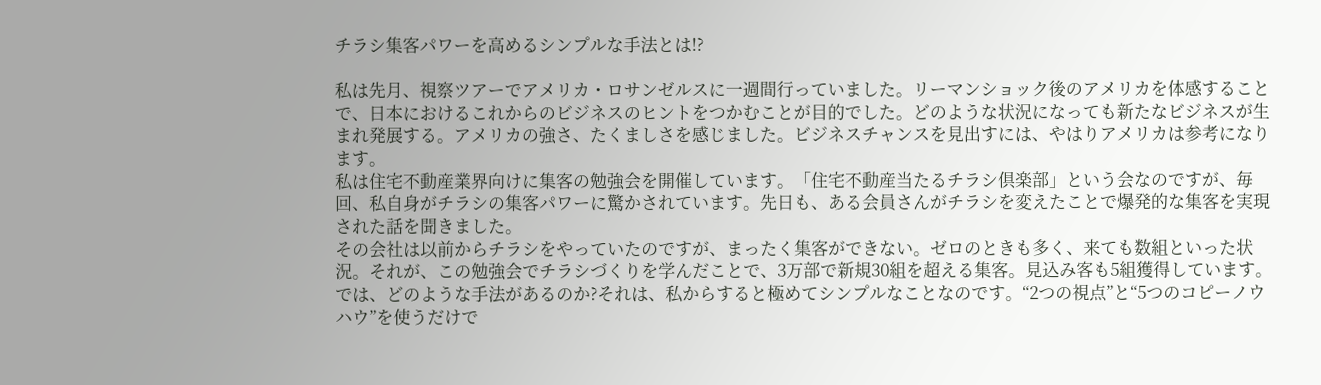チラシ集客パワーを高めるシンプルな手法とは!?

私は先月、視察ツアーでアメリカ・ロサンゼルスに一週間行っていました。リーマンショック後のアメリカを体感することで、日本におけるこれからのビジネスのヒントをつかむことが目的でした。どのような状況になっても新たなビジネスが生まれ発展する。アメリカの強さ、たくましさを感じました。ビジネスチャンスを見出すには、やはりアメリカは参考になります。
私は住宅不動産業界向けに集客の勉強会を開催しています。「住宅不動産当たるチラシ倶楽部」という会なのですが、毎回、私自身がチラシの集客パワーに驚かされています。先日も、ある会員さんがチラシを変えたことで爆発的な集客を実現された話を聞きました。
その会社は以前からチラシをやっていたのですが、まったく集客ができない。ゼロのときも多く、来ても数組といった状況。それが、この勉強会でチラシづくりを学んだことで、3万部で新規30組を超える集客。見込み客も5組獲得しています。
では、どのような手法があるのか?それは、私からすると極めてシンプルなことなのです。“2つの視点”と“5つのコピーノウハウ”を使うだけで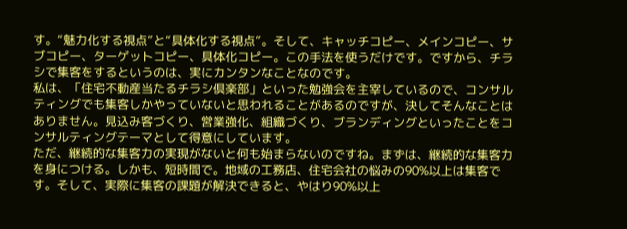す。“魅力化する視点”と“具体化する視点”。そして、キャッチコピー、メインコピー、サブコピー、ターゲットコピー、具体化コピー。この手法を使うだけです。ですから、チラシで集客をするというのは、実にカンタンなことなのです。
私は、「住宅不動産当たるチラシ倶楽部」といった勉強会を主宰しているので、コンサルティングでも集客しかやっていないと思われることがあるのですが、決してそんなことはありません。見込み客づくり、営業強化、組織づくり、ブランディングといったことをコンサルティングテーマとして得意にしています。
ただ、継続的な集客力の実現がないと何も始まらないのですね。まずは、継続的な集客力を身につける。しかも、短時間で。地域の工務店、住宅会社の悩みの90%以上は集客です。そして、実際に集客の課題が解決できると、やはり90%以上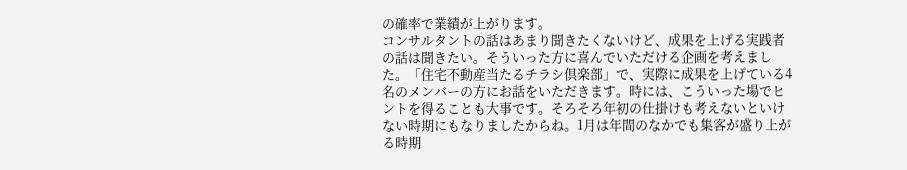の確率で業績が上がります。
コンサルタントの話はあまり聞きたくないけど、成果を上げる実践者の話は聞きたい。そういった方に喜んでいただける企画を考えました。「住宅不動産当たるチラシ倶楽部」で、実際に成果を上げている4名のメンバーの方にお話をいただきます。時には、こういった場でヒントを得ることも大事です。そろそろ年初の仕掛けも考えないといけない時期にもなりましたからね。1月は年間のなかでも集客が盛り上がる時期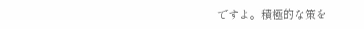ですよ。積極的な策を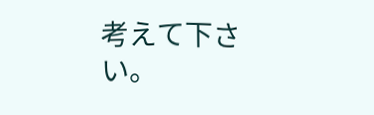考えて下さい。